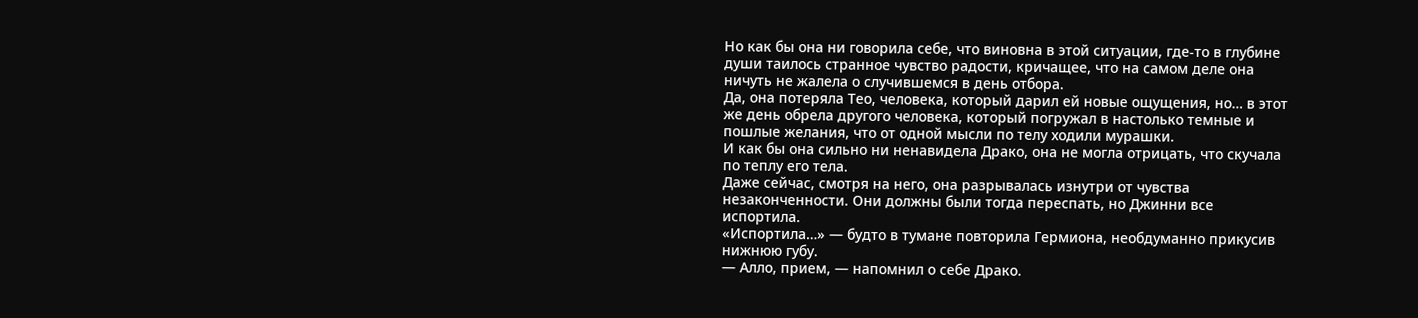Но как бы она ни говорила себе, что виновна в этой ситуации, где-то в глубине души таилось странное чувство радости, кричащее, что на самом деле она ничуть не жалела о случившемся в день отбора.
Да, она потеряла Тео, человека, который дарил ей новые ощущения, но… в этот же день обрела другого человека, который погружал в настолько темные и пошлые желания, что от одной мысли по телу ходили мурашки.
И как бы она сильно ни ненавидела Драко, она не могла отрицать, что скучала по теплу его тела.
Даже сейчас, смотря на него, она разрывалась изнутри от чувства незаконченности. Они должны были тогда переспать, но Джинни все испортила.
«Испортила…» — будто в тумане повторила Гермиона, необдуманно прикусив нижнюю губу.
— Алло, прием, — напомнил о себе Драко.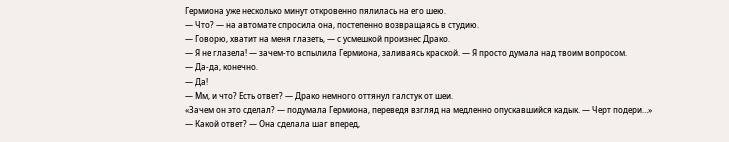Гермиона уже несколько минут откровенно пялилась на его шею.
— Что? — на автомате спросила она, постепенно возвращаясь в студию.
— Говорю, хватит на меня глазеть, — с усмешкой произнес Драко.
— Я не глазела! — зачем-то вспылила Гермиона, заливаясь краской. — Я просто думала над твоим вопросом.
— Да-да, конечно.
— Да!
— Мм, и что? Есть ответ? — Драко немного оттянул галстук от шеи.
«Зачем он это сделал? — подумала Гермиона, переведя взгляд на медленно опускавшийся кадык. — Черт подери…»
— Какой ответ? — Она сделала шаг вперед,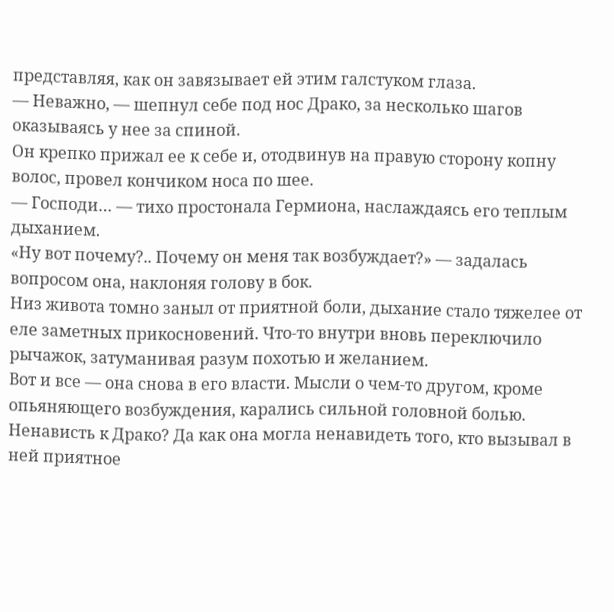представляя, как он завязывает ей этим галстуком глаза.
— Неважно, — шепнул себе под нос Драко, за несколько шагов оказываясь у нее за спиной.
Он крепко прижал ее к себе и, отодвинув на правую сторону копну волос, провел кончиком носа по шее.
— Господи… — тихо простонала Гермиона, наслаждаясь его теплым дыханием.
«Ну вот почему?.. Почему он меня так возбуждает?» — задалась вопросом она, наклоняя голову в бок.
Низ живота томно заныл от приятной боли, дыхание стало тяжелее от еле заметных прикосновений. Что-то внутри вновь переключило рычажок, затуманивая разум похотью и желанием.
Вот и все — она снова в его власти. Мысли о чем-то другом, кроме опьяняющего возбуждения, карались сильной головной болью.
Ненависть к Драко? Да как она могла ненавидеть того, кто вызывал в ней приятное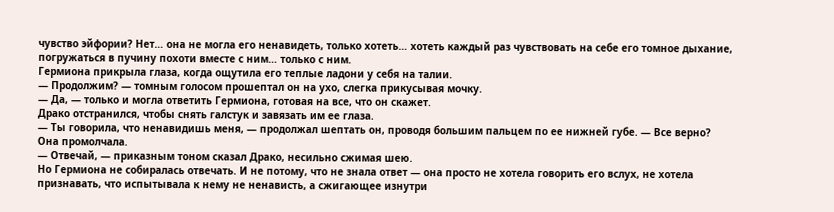чувство эйфории? Нет… она не могла его ненавидеть, только хотеть… хотеть каждый раз чувствовать на себе его томное дыхание, погружаться в пучину похоти вместе с ним… только с ним.
Гермиона прикрыла глаза, когда ощутила его теплые ладони у себя на талии.
— Продолжим? — томным голосом прошептал он на ухо, слегка прикусывая мочку.
— Да, — только и могла ответить Гермиона, готовая на все, что он скажет.
Драко отстранился, чтобы снять галстук и завязать им ее глаза.
— Ты говорила, что ненавидишь меня, — продолжал шептать он, проводя большим пальцем по ее нижней губе. — Все верно?
Она промолчала.
— Отвечай, — приказным тоном сказал Драко, несильно сжимая шею.
Но Гермиона не собиралась отвечать. И не потому, что не знала ответ — она просто не хотела говорить его вслух, не хотела признавать, что испытывала к нему не ненависть, а сжигающее изнутри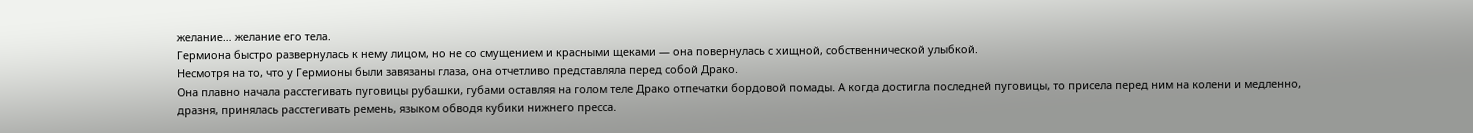желание… желание его тела.
Гермиона быстро развернулась к нему лицом, но не со смущением и красными щеками — она повернулась с хищной, собственнической улыбкой.
Несмотря на то, что у Гермионы были завязаны глаза, она отчетливо представляла перед собой Драко.
Она плавно начала расстегивать пуговицы рубашки, губами оставляя на голом теле Драко отпечатки бордовой помады. А когда достигла последней пуговицы, то присела перед ним на колени и медленно, дразня, принялась расстегивать ремень, языком обводя кубики нижнего пресса.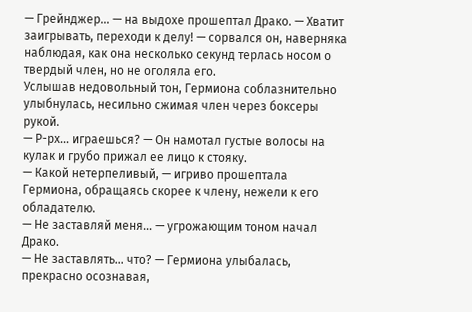— Грейнджер… — на выдохе прошептал Драко. — Хватит заигрывать, переходи к делу! — сорвался он, наверняка наблюдая, как она несколько секунд терлась носом о твердый член, но не оголяла его.
Услышав недовольный тон, Гермиона соблазнительно улыбнулась, несильно сжимая член через боксеры рукой.
— Р-рх… играешься? — Он намотал густые волосы на кулак и грубо прижал ее лицо к стояку.
— Какой нетерпеливый, — игриво прошептала Гермиона, обращаясь скорее к члену, нежели к его обладателю.
— Не заставляй меня… — угрожающим тоном начал Драко.
— Не заставлять… что? — Гермиона улыбалась, прекрасно осознавая,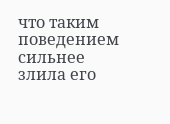что таким поведением сильнее злила его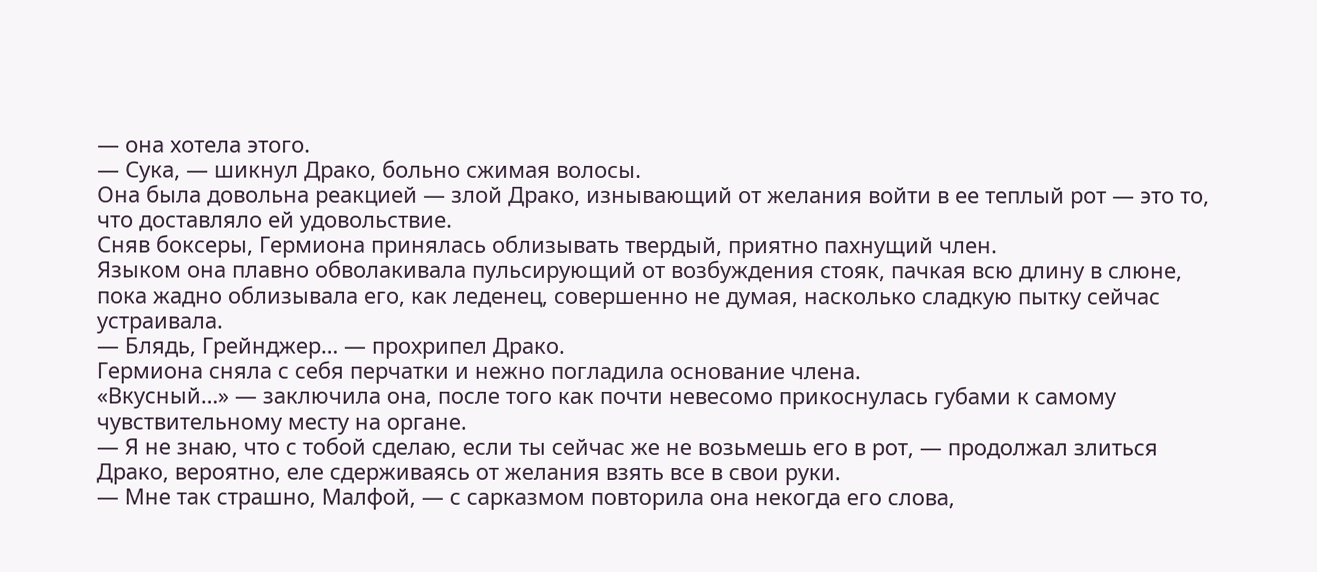— она хотела этого.
— Сука, — шикнул Драко, больно сжимая волосы.
Она была довольна реакцией — злой Драко, изнывающий от желания войти в ее теплый рот — это то, что доставляло ей удовольствие.
Сняв боксеры, Гермиона принялась облизывать твердый, приятно пахнущий член.
Языком она плавно обволакивала пульсирующий от возбуждения стояк, пачкая всю длину в слюне, пока жадно облизывала его, как леденец, совершенно не думая, насколько сладкую пытку сейчас устраивала.
— Блядь, Грейнджер… — прохрипел Драко.
Гермиона сняла с себя перчатки и нежно погладила основание члена.
«Вкусный…» — заключила она, после того как почти невесомо прикоснулась губами к самому чувствительному месту на органе.
— Я не знаю, что с тобой сделаю, если ты сейчас же не возьмешь его в рот, — продолжал злиться Драко, вероятно, еле сдерживаясь от желания взять все в свои руки.
— Мне так страшно, Малфой, — с сарказмом повторила она некогда его слова,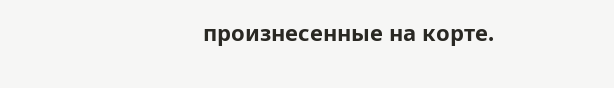произнесенные на корте.